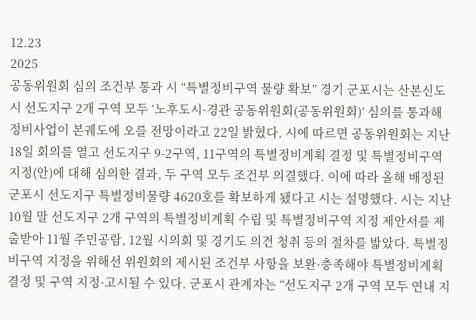12.23
2025
공동위원회 심의 조건부 통과 시 “특별정비구역 물량 확보” 경기 군포시는 산본신도시 선도지구 2개 구역 모두 ‘노후도시·경관 공동위원회(공동위원회)’ 심의를 통과해 정비사업이 본궤도에 오를 전망이라고 22일 밝혔다. 시에 따르면 공동위원회는 지난 18일 회의를 열고 선도지구 9-2구역, 11구역의 특별정비계획 결정 및 특별정비구역 지정(안)에 대해 심의한 결과, 두 구역 모두 조건부 의결했다. 이에 따라 올해 배정된 군포시 선도지구 특별정비물량 4620호를 확보하게 됐다고 시는 설명했다. 시는 지난 10월 말 선도지구 2개 구역의 특별정비계획 수립 및 특별정비구역 지정 제안서를 제출받아 11월 주민공람, 12월 시의회 및 경기도 의견 청취 등의 절차를 밟았다. 특별정비구역 지정을 위해선 위원회의 제시된 조건부 사항을 보완·충족해야 특별정비계획 결정 및 구역 지정·고시될 수 있다. 군포시 관계자는 “선도지구 2개 구역 모두 연내 지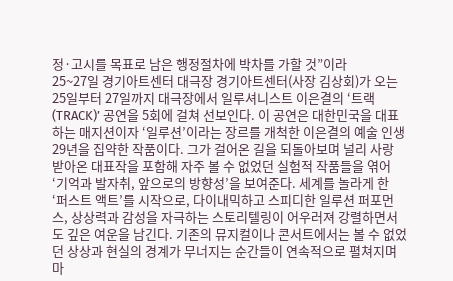정·고시를 목표로 남은 행정절차에 박차를 가할 것”이라
25~27일 경기아트센터 대극장 경기아트센터(사장 김상회)가 오는 25일부터 27일까지 대극장에서 일루셔니스트 이은결의 ‘트랙(TRACK)’ 공연을 5회에 걸쳐 선보인다. 이 공연은 대한민국을 대표하는 매지션이자 ‘일루션’이라는 장르를 개척한 이은결의 예술 인생 29년을 집약한 작품이다. 그가 걸어온 길을 되돌아보며 널리 사랑 받아온 대표작을 포함해 자주 볼 수 없었던 실험적 작품들을 엮어 ‘기억과 발자취, 앞으로의 방향성’을 보여준다. 세계를 놀라게 한 ‘퍼스트 액트’를 시작으로, 다이내믹하고 스피디한 일루션 퍼포먼스, 상상력과 감성을 자극하는 스토리텔링이 어우러져 강렬하면서도 깊은 여운을 남긴다. 기존의 뮤지컬이나 콘서트에서는 볼 수 없었던 상상과 현실의 경계가 무너지는 순간들이 연속적으로 펼쳐지며 마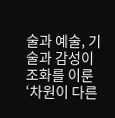술과 예술, 기술과 감성이 조화를 이룬 ‘차원이 다른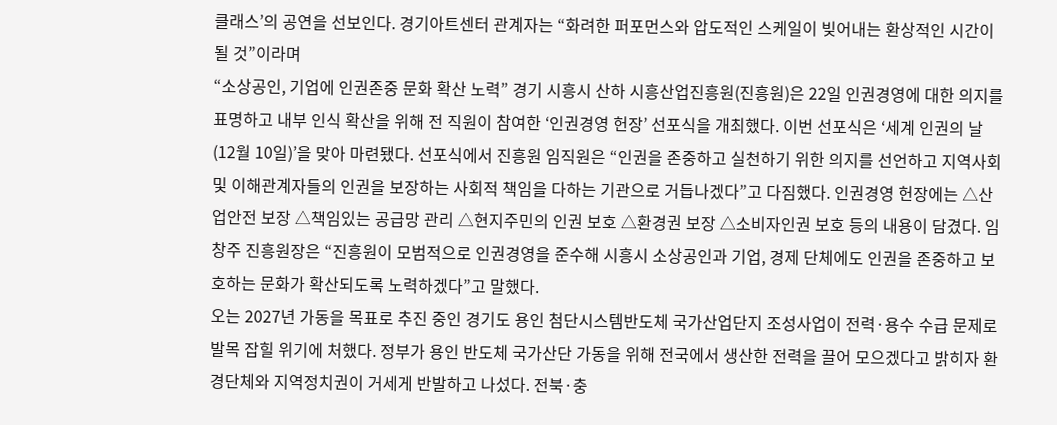클래스’의 공연을 선보인다. 경기아트센터 관계자는 “화려한 퍼포먼스와 압도적인 스케일이 빚어내는 환상적인 시간이 될 것”이라며
“소상공인, 기업에 인권존중 문화 확산 노력” 경기 시흥시 산하 시흥산업진흥원(진흥원)은 22일 인권경영에 대한 의지를 표명하고 내부 인식 확산을 위해 전 직원이 참여한 ‘인권경영 헌장’ 선포식을 개최했다. 이번 선포식은 ‘세계 인권의 날(12월 10일)’을 맞아 마련됐다. 선포식에서 진흥원 임직원은 “인권을 존중하고 실천하기 위한 의지를 선언하고 지역사회 및 이해관계자들의 인권을 보장하는 사회적 책임을 다하는 기관으로 거듭나겠다”고 다짐했다. 인권경영 헌장에는 △산업안전 보장 △책임있는 공급망 관리 △현지주민의 인권 보호 △환경권 보장 △소비자인권 보호 등의 내용이 담겼다. 임창주 진흥원장은 “진흥원이 모범적으로 인권경영을 준수해 시흥시 소상공인과 기업, 경제 단체에도 인권을 존중하고 보호하는 문화가 확산되도록 노력하겠다”고 말했다.
오는 2027년 가동을 목표로 추진 중인 경기도 용인 첨단시스템반도체 국가산업단지 조성사업이 전력·용수 수급 문제로 발목 잡힐 위기에 처했다. 정부가 용인 반도체 국가산단 가동을 위해 전국에서 생산한 전력을 끌어 모으겠다고 밝히자 환경단체와 지역정치권이 거세게 반발하고 나섰다. 전북·충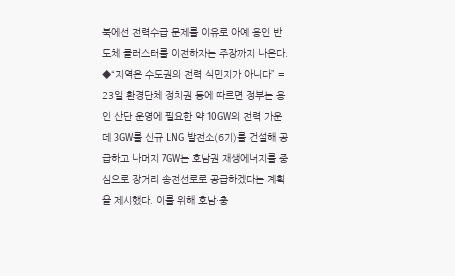북에선 전력수급 문제를 이유로 아예 용인 반도체 클러스터를 이전하자는 주장까지 나온다. ◆“지역은 수도권의 전력 식민지가 아니다” = 23일 환경단체 정치권 등에 따르면 정부는 용인 산단 운영에 필요한 약 10GW의 전력 가운데 3GW를 신규 LNG 발전소(6기)를 건설해 공급하고 나머지 7GW는 호남권 재생에너지를 중심으로 장거리 송전선로로 공급하겠다는 계획을 제시했다. 이를 위해 호남·충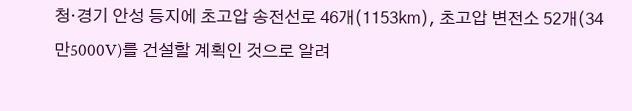청·경기 안성 등지에 초고압 송전선로 46개(1153㎞), 초고압 변전소 52개(34만5000V)를 건설할 계획인 것으로 알려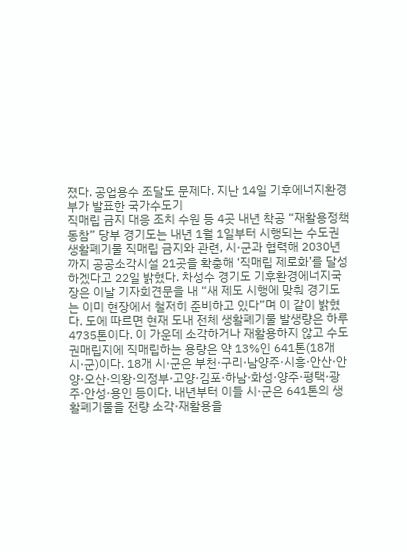졌다. 공업용수 조달도 문제다. 지난 14일 기후에너지환경부가 발표한 국가수도기
직매립 금지 대응 조치 수원 등 4곳 내년 착공 “재활용정책 동참” 당부 경기도는 내년 1월 1일부터 시행되는 수도권 생활폐기물 직매립 금지와 관련, 시·군과 협력해 2030년까지 공공소각시설 21곳을 확충해 ‘직매립 제로화’를 달성하겠다고 22일 밝혔다. 차성수 경기도 기후환경에너지국장은 이날 기자회견문을 내 “새 제도 시행에 맞춰 경기도는 이미 현장에서 철저히 준비하고 있다”며 이 같이 밝혔다. 도에 따르면 현재 도내 전체 생활폐기물 발생량은 하루 4735톤이다. 이 가운데 소각하거나 재활용하지 않고 수도권매립지에 직매립하는 용량은 약 13%인 641톤(18개 시·군)이다. 18개 시·군은 부천·구리·남양주·시흥·안산·안양·오산·의왕·의정부·고양·김포·하남·화성·양주·평택·광주·안성·용인 등이다. 내년부터 이들 시·군은 641톤의 생활폐기물을 전량 소각·재활용을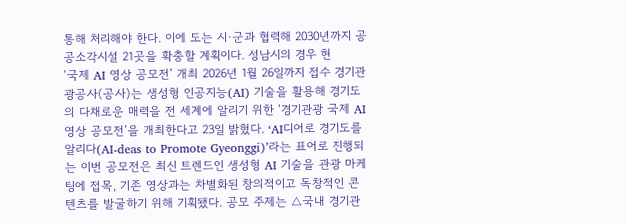통해 처리해야 한다. 이에 도는 시·군과 협력해 2030년까지 공공소각시설 21곳을 확충할 계획이다. 성남시의 경우 현
‘국제 AI 영상 공모전’ 개최 2026년 1월 26일까지 접수 경기관광공사(공사)는 생성형 인공지능(AI) 기술을 활용해 경기도의 다채로운 매력을 전 세계에 알리기 위한 ‘경기관광 국제 AI 영상 공모전’을 개최한다고 23일 밝혔다. ‘AI디어로 경기도를 알리다(AI-deas to Promote Gyeonggi)’라는 표어로 진행되는 이번 공모전은 최신 트렌드인 생성형 AI 기술을 관광 마케팅에 접목, 기존 영상과는 차별화된 창의적이고 독창적인 콘텐츠를 발굴하기 위해 기획됐다. 공모 주제는 △국내 경기관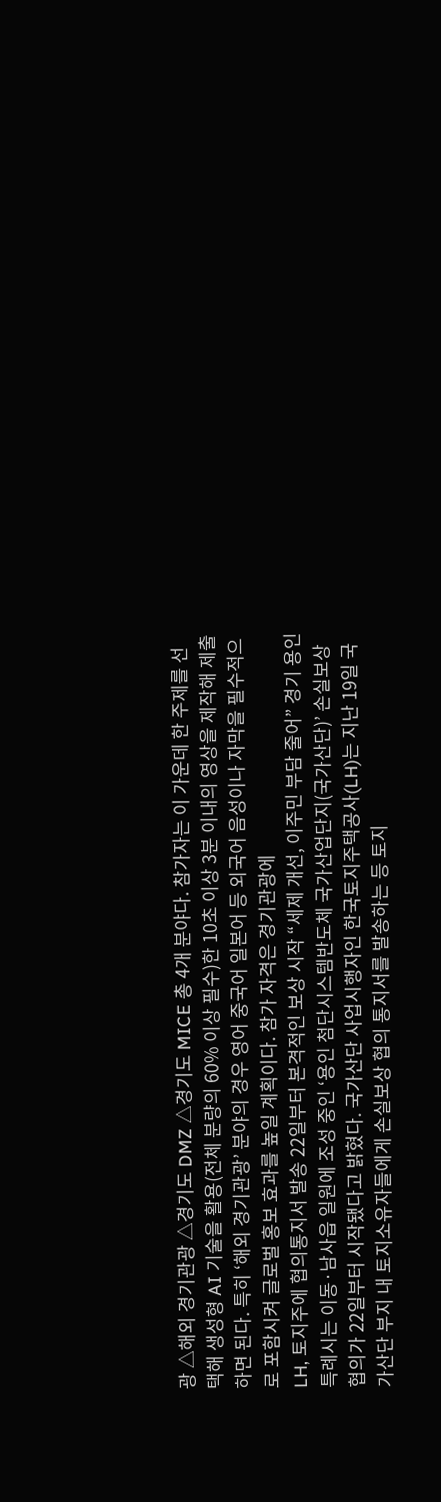광 △해외 경기관광 △경기도 DMZ △경기도 MICE 총 4개 분야다. 참가자는 이 가운데 한 주제를 선택해 생성형 AI 기술을 활용(전체 분량의 60% 이상 필수)한 10초 이상 3분 이내의 영상을 제작해 제출하면 된다. 특히 ‘해외 경기관광’ 분야의 경우 영어 중국어 일본어 등 외국어 음성이나 자막을 필수적으로 포함시켜 글로벌 홍보 효과를 높일 계획이다. 참가 자격은 경기관광에
LH, 토지주에 협의통지서 발송 22일부터 본격적인 보상 시작 “세제 개선, 이주민 부담 줄어” 경기 용인특례시는 이동·남사읍 일원에 조성 중인 ‘용인 첨단시스템반도체 국가산업단지(국가산단)’ 손실보상 협의가 22일부터 시작됐다고 밝혔다. 국가산단 사업시행자인 한국토지주택공사(LH)는 지난 19일 국가산단 부지 내 토지소유자들에게 손실보상 협의 통지서를 발송하는 등 토지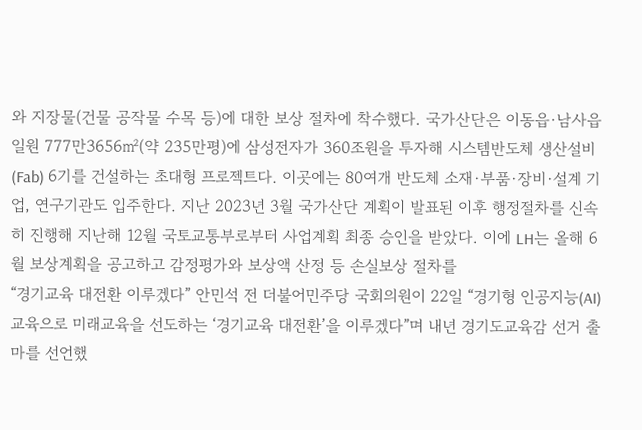와 지장물(건물 공작물 수목 등)에 대한 보상 절차에 착수했다. 국가산단은 이동읍·남사읍 일원 777만3656㎡(약 235만평)에 삼성전자가 360조원을 투자해 시스템반도체 생산설비(Fab) 6기를 건설하는 초대형 프로젝트다. 이곳에는 80여개 반도체 소재·부품·장비·설계 기업, 연구기관도 입주한다. 지난 2023년 3월 국가산단 계획이 발표된 이후 행정절차를 신속히 진행해 지난해 12월 국토교통부로부터 사업계획 최종 승인을 받았다. 이에 LH는 올해 6월 보상계획을 공고하고 감정평가와 보상액 산정 등 손실보상 절차를
“경기교육 대전환 이루겠다” 안민석 전 더불어민주당 국회의원이 22일 “경기형 인공지능(AI) 교육으로 미래교육을 선도하는 ‘경기교육 대전환’을 이루겠다”며 내년 경기도교육감 선거 출마를 선언했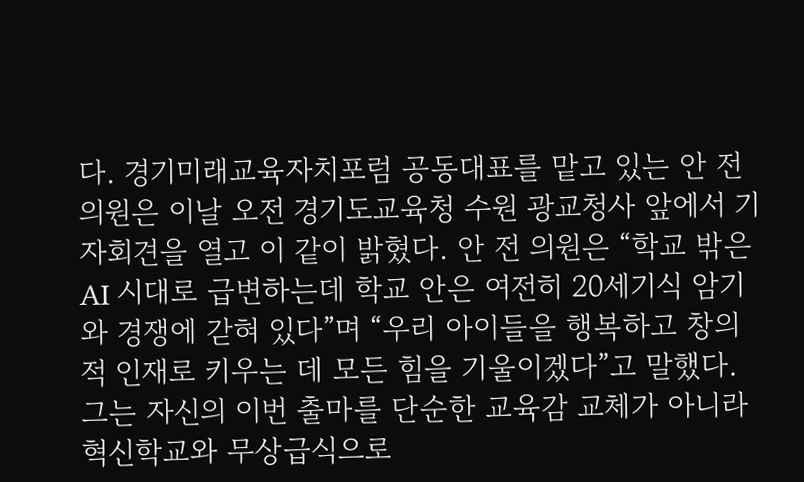다. 경기미래교육자치포럼 공동대표를 맡고 있는 안 전 의원은 이날 오전 경기도교육청 수원 광교청사 앞에서 기자회견을 열고 이 같이 밝혔다. 안 전 의원은 “학교 밖은 AI 시대로 급변하는데 학교 안은 여전히 20세기식 암기와 경쟁에 갇혀 있다”며 “우리 아이들을 행복하고 창의적 인재로 키우는 데 모든 힘을 기울이겠다”고 말했다. 그는 자신의 이번 출마를 단순한 교육감 교체가 아니라 혁신학교와 무상급식으로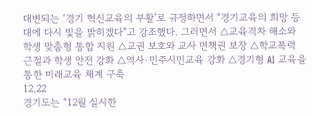대변되는 ‘경기 혁신교육의 부활’로 규정하면서 “경기교육의 희망 등대에 다시 빛을 밝히겠다”고 강조했다. 그러면서 △교육격차 해소와 학생 맞춤형 통합 지원 △교권 보호와 교사 면책권 보장 △학교폭력 근절과 학생 안전 강화 △역사·민주시민교육 강화 △경기형 AI 교육을 통한 미래교육 체계 구축
12.22
경기도는 “12월 실시한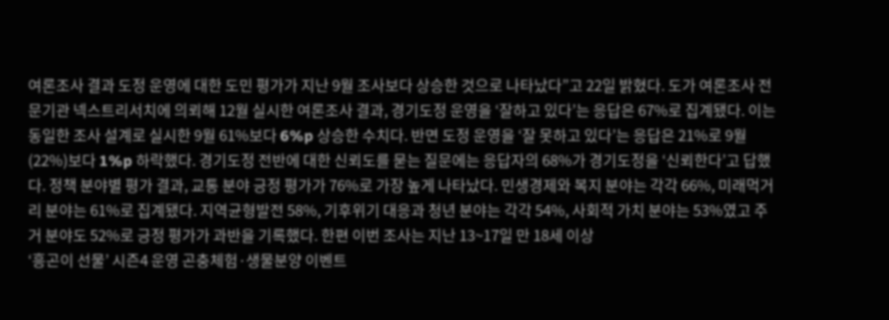여론조사 결과 도정 운영에 대한 도민 평가가 지난 9월 조사보다 상승한 것으로 나타났다”고 22일 밝혔다. 도가 여론조사 전문기관 넥스트리서치에 의뢰해 12월 실시한 여론조사 결과, 경기도정 운영을 ‘잘하고 있다’는 응답은 67%로 집계됐다. 이는 동일한 조사 설계로 실시한 9월 61%보다 6%p 상승한 수치다. 반면 도정 운영을 ‘잘 못하고 있다’는 응답은 21%로 9월(22%)보다 1%p 하락했다. 경기도정 전반에 대한 신뢰도를 묻는 질문에는 응답자의 68%가 경기도정을 ‘신뢰한다’고 답했다. 정책 분야별 평가 결과, 교통 분야 긍정 평가가 76%로 가장 높게 나타났다. 민생경제와 복지 분야는 각각 66%, 미래먹거리 분야는 61%로 집계됐다. 지역균형발전 58%, 기후위기 대응과 청년 분야는 각각 54%, 사회적 가치 분야는 53%였고 주거 분야도 52%로 긍정 평가가 과반을 기록했다. 한편 이번 조사는 지난 13~17일 만 18세 이상
‘흥곤이 선물’ 시즌4 운영 곤충체험·생물분양 이벤트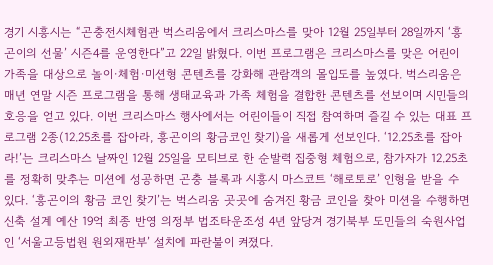경기 시흥시는 “곤충전시체험관 벅스리움에서 크리스마스를 맞아 12월 25일부터 28일까지 ‘흥곤이의 선물’ 시즌4를 운영한다”고 22일 밝혔다. 이번 프로그램은 크리스마스를 맞은 어린이 가족을 대상으로 놀이·체험·미션형 콘텐츠를 강화해 관람객의 몰입도를 높였다. 벅스리움은 매년 연말 시즌 프로그램을 통해 생태교육과 가족 체험을 결합한 콘텐츠를 선보이며 시민들의 호응을 얻고 있다. 이번 크리스마스 행사에서는 어린이들이 직접 참여하며 즐길 수 있는 대표 프로그램 2종(12.25초를 잡아라, 흥곤이의 황금코인 찾기)을 새롭게 선보인다. ‘12.25초를 잡아라!’는 크리스마스 날짜인 12월 25일을 모티브로 한 순발력 집중형 체험으로, 참가자가 12.25초를 정확히 맞추는 미션에 성공하면 곤충 블록과 시흥시 마스코트 ‘해로토로’ 인형을 받을 수 있다. ‘흥곤이의 황금 코인 찾기’는 벅스리움 곳곳에 숨겨진 황금 코인을 찾아 미션을 수행하면
신축 설계 예산 19억 최종 반영 의정부 법조타운조성 4년 앞당겨 경기북부 도민들의 숙원사업인 ‘서울고등법원 원외재판부’ 설치에 파란불이 켜졌다.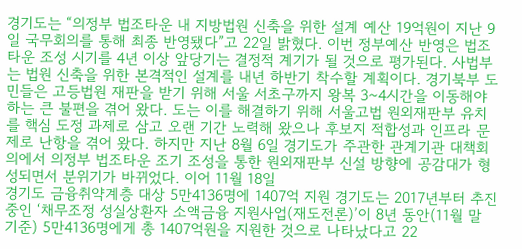경기도는 “의정부 법조타운 내 지방법원 신축을 위한 설계 예산 19억원이 지난 9일 국무회의를 통해 최종 반영됐다”고 22일 밝혔다. 이번 정부예산 반영은 법조타운 조성 시기를 4년 이상 앞당기는 결정적 계기가 될 것으로 평가된다. 사법부는 법원 신축을 위한 본격적인 설계를 내년 하반기 착수할 계획이다. 경기북부 도민들은 고등법원 재판을 받기 위해 서울 서초구까지 왕복 3~4시간을 이동해야 하는 큰 불편을 겪어 왔다. 도는 이를 해결하기 위해 서울고법 원외재판부 유치를 핵심 도정 과제로 삼고 오랜 기간 노력해 왔으나 후보지 적합성과 인프라 문제로 난항을 겪어 왔다. 하지만 지난 8월 6일 경기도가 주관한 관계기관 대책회의에서 의정부 법조타운 조기 조성을 통한 원외재판부 신설 방향에 공감대가 형성되면서 분위기가 바뀌었다. 이어 11월 18일
경기도 금융취약계층 대상 5만4136명에 1407억 지원 경기도는 2017년부터 추진 중인 ‘채무조정 성실상환자 소액금융 지원사업(재도전론)’이 8년 동안(11월 말 기준) 5만4136명에게 총 1407억원을 지원한 것으로 나타났다고 22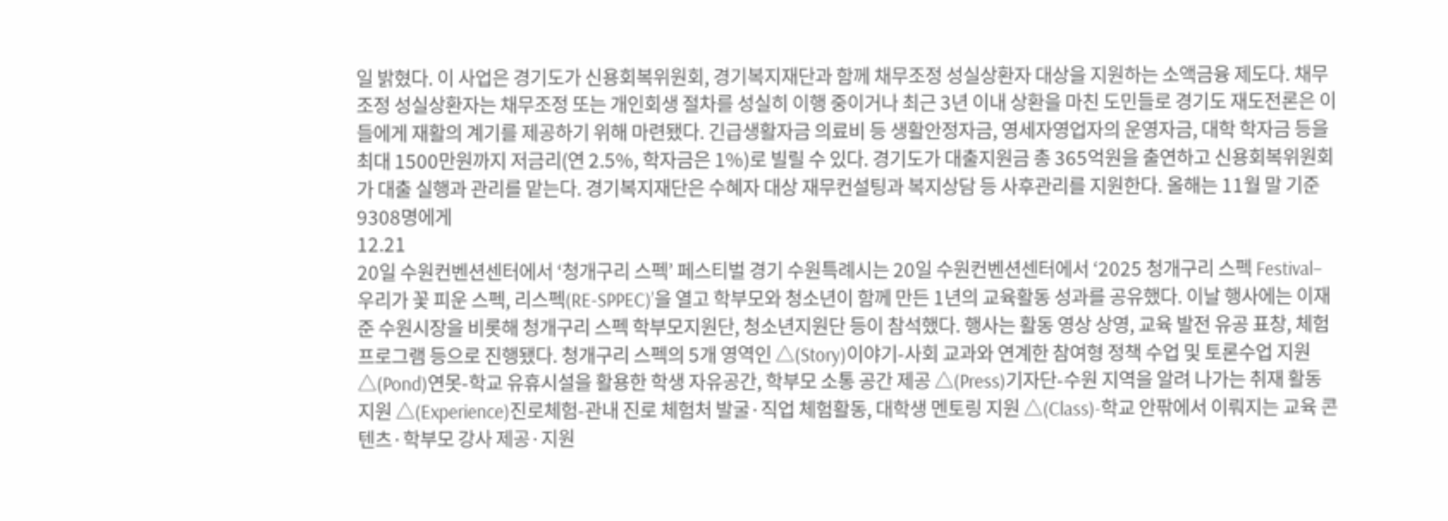일 밝혔다. 이 사업은 경기도가 신용회복위원회, 경기복지재단과 함께 채무조정 성실상환자 대상을 지원하는 소액금융 제도다. 채무조정 성실상환자는 채무조정 또는 개인회생 절차를 성실히 이행 중이거나 최근 3년 이내 상환을 마친 도민들로 경기도 재도전론은 이들에게 재활의 계기를 제공하기 위해 마련됐다. 긴급생활자금 의료비 등 생활안정자금, 영세자영업자의 운영자금, 대학 학자금 등을 최대 1500만원까지 저금리(연 2.5%, 학자금은 1%)로 빌릴 수 있다. 경기도가 대출지원금 총 365억원을 출연하고 신용회복위원회가 대출 실행과 관리를 맡는다. 경기복지재단은 수혜자 대상 재무컨설팅과 복지상담 등 사후관리를 지원한다. 올해는 11월 말 기준 9308명에게
12.21
20일 수원컨벤션센터에서 ‘청개구리 스펙’ 페스티벌 경기 수원특례시는 20일 수원컨벤션센터에서 ‘2025 청개구리 스펙 Festival–우리가 꽃 피운 스펙, 리스펙(RE-SPPEC)’을 열고 학부모와 청소년이 함께 만든 1년의 교육활동 성과를 공유했다. 이날 행사에는 이재준 수원시장을 비롯해 청개구리 스펙 학부모지원단, 청소년지원단 등이 참석했다. 행사는 활동 영상 상영, 교육 발전 유공 표창, 체험 프로그램 등으로 진행됐다. 청개구리 스펙의 5개 영역인 △(Story)이야기-사회 교과와 연계한 참여형 정책 수업 및 토론수업 지원 △(Pond)연못-학교 유휴시설을 활용한 학생 자유공간, 학부모 소통 공간 제공 △(Press)기자단-수원 지역을 알려 나가는 취재 활동 지원 △(Experience)진로체험-관내 진로 체험처 발굴·직업 체험활동, 대학생 멘토링 지원 △(Class)-학교 안팎에서 이뤄지는 교육 콘텐츠·학부모 강사 제공·지원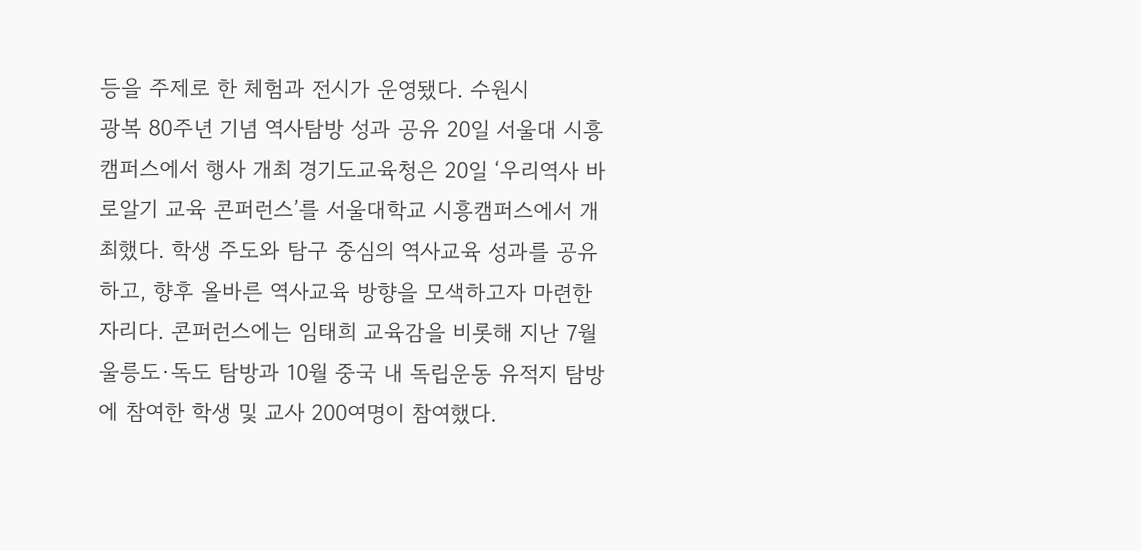등을 주제로 한 체험과 전시가 운영됐다. 수원시
광복 80주년 기념 역사탐방 성과 공유 20일 서울대 시흥캠퍼스에서 행사 개최 경기도교육청은 20일 ‘우리역사 바로알기 교육 콘퍼런스’를 서울대학교 시흥캠퍼스에서 개최했다. 학생 주도와 탐구 중심의 역사교육 성과를 공유하고, 향후 올바른 역사교육 방향을 모색하고자 마련한 자리다. 콘퍼런스에는 임태희 교육감을 비롯해 지난 7월 울릉도·독도 탐방과 10월 중국 내 독립운동 유적지 탐방에 참여한 학생 및 교사 200여명이 참여했다.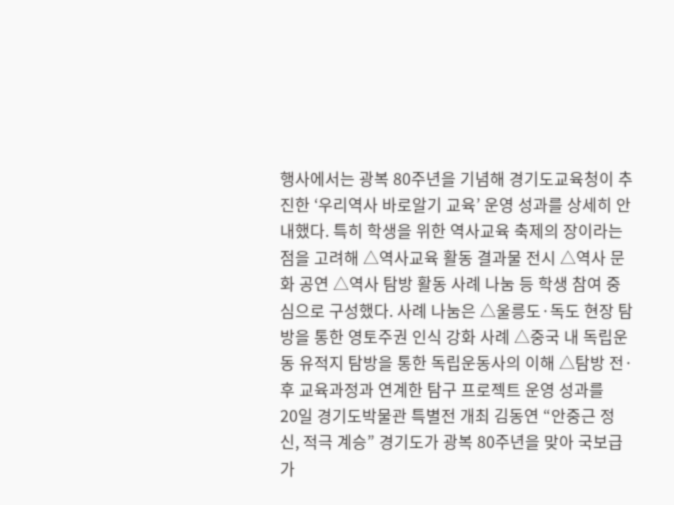행사에서는 광복 80주년을 기념해 경기도교육청이 추진한 ‘우리역사 바로알기 교육’ 운영 성과를 상세히 안내했다. 특히 학생을 위한 역사교육 축제의 장이라는 점을 고려해 △역사교육 활동 결과물 전시 △역사 문화 공연 △역사 탐방 활동 사례 나눔 등 학생 참여 중심으로 구성했다. 사례 나눔은 △울릉도·독도 현장 탐방을 통한 영토주권 인식 강화 사례 △중국 내 독립운동 유적지 탐방을 통한 독립운동사의 이해 △탐방 전·후 교육과정과 연계한 탐구 프로젝트 운영 성과를
20일 경기도박물관 특별전 개최 김동연 “안중근 정신, 적극 계승” 경기도가 광복 80주년을 맞아 국보급 가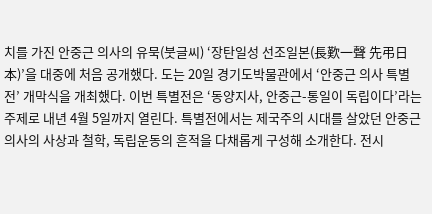치를 가진 안중근 의사의 유묵(붓글씨) ‘장탄일성 선조일본(長歎一聲 先弔日本)’을 대중에 처음 공개했다. 도는 20일 경기도박물관에서 ‘안중근 의사 특별전’ 개막식을 개최했다. 이번 특별전은 ‘동양지사, 안중근-통일이 독립이다’라는 주제로 내년 4월 5일까지 열린다. 특별전에서는 제국주의 시대를 살았던 안중근 의사의 사상과 철학, 독립운동의 흔적을 다채롭게 구성해 소개한다. 전시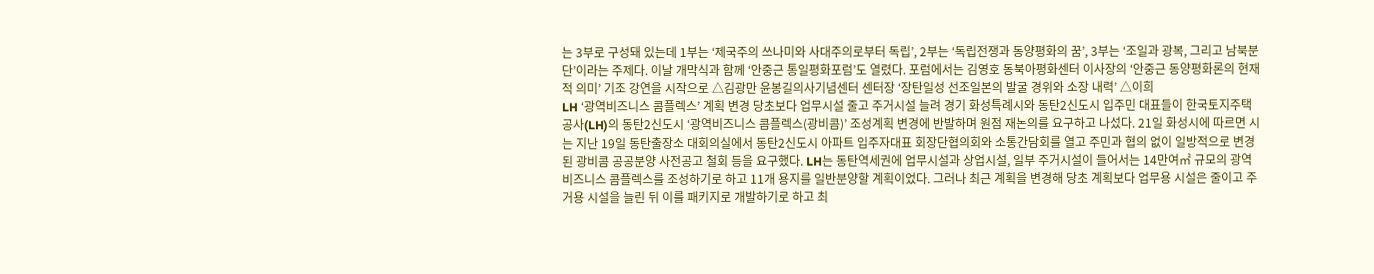는 3부로 구성돼 있는데 1부는 ‘제국주의 쓰나미와 사대주의로부터 독립’, 2부는 ‘독립전쟁과 동양평화의 꿈’, 3부는 ‘조일과 광복, 그리고 남북분단’이라는 주제다. 이날 개막식과 함께 ‘안중근 통일평화포럼’도 열렸다. 포럼에서는 김영호 동북아평화센터 이사장의 ‘안중근 동양평화론의 현재적 의미’ 기조 강연을 시작으로 △김광만 윤봉길의사기념센터 센터장 ‘장탄일성 선조일본의 발굴 경위와 소장 내력’ △이희
LH ‘광역비즈니스 콤플렉스’ 계획 변경 당초보다 업무시설 줄고 주거시설 늘려 경기 화성특례시와 동탄2신도시 입주민 대표들이 한국토지주택공사(LH)의 동탄2신도시 ‘광역비즈니스 콤플렉스(광비콤)’ 조성계획 변경에 반발하며 원점 재논의를 요구하고 나섰다. 21일 화성시에 따르면 시는 지난 19일 동탄출장소 대회의실에서 동탄2신도시 아파트 입주자대표 회장단협의회와 소통간담회를 열고 주민과 협의 없이 일방적으로 변경된 광비콤 공공분양 사전공고 철회 등을 요구했다. LH는 동탄역세권에 업무시설과 상업시설, 일부 주거시설이 들어서는 14만여㎡ 규모의 광역비즈니스 콤플렉스를 조성하기로 하고 11개 용지를 일반분양할 계획이었다. 그러나 최근 계획을 변경해 당초 계획보다 업무용 시설은 줄이고 주거용 시설을 늘린 뒤 이를 패키지로 개발하기로 하고 최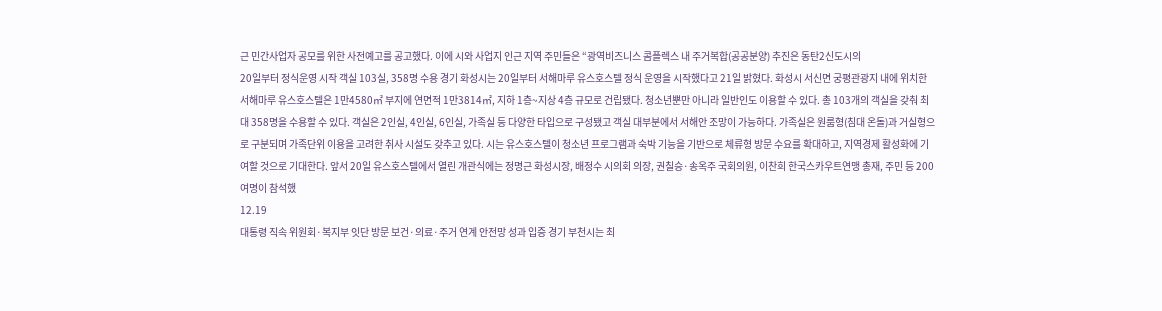근 민간사업자 공모를 위한 사전예고를 공고했다. 이에 시와 사업지 인근 지역 주민들은 “광역비즈니스 콤플렉스 내 주거복합(공공분양) 추진은 동탄2신도시의
20일부터 정식운영 시작 객실 103실, 358명 수용 경기 화성시는 20일부터 서해마루 유스호스텔 정식 운영을 시작했다고 21일 밝혔다. 화성시 서신면 궁평관광지 내에 위치한 서해마루 유스호스텔은 1만4580㎡ 부지에 연면적 1만3814㎡, 지하 1층~지상 4층 규모로 건립됐다. 청소년뿐만 아니라 일반인도 이용할 수 있다. 총 103개의 객실을 갖춰 최대 358명을 수용할 수 있다. 객실은 2인실, 4인실, 6인실, 가족실 등 다양한 타입으로 구성됐고 객실 대부분에서 서해안 조망이 가능하다. 가족실은 원룸형(침대 온돌)과 거실형으로 구분되며 가족단위 이용을 고려한 취사 시설도 갖추고 있다. 시는 유스호스텔이 청소년 프로그램과 숙박 기능을 기반으로 체류형 방문 수요를 확대하고, 지역경제 활성화에 기여할 것으로 기대한다. 앞서 20일 유스호스텔에서 열린 개관식에는 정명근 화성시장, 배정수 시의회 의장, 권칠승·송옥주 국회의원, 이찬희 한국스카우트연맹 총재, 주민 등 200여명이 참석했
12.19
대통령 직속 위원회·복지부 잇단 방문 보건·의료·주거 연계 안전망 성과 입증 경기 부천시는 최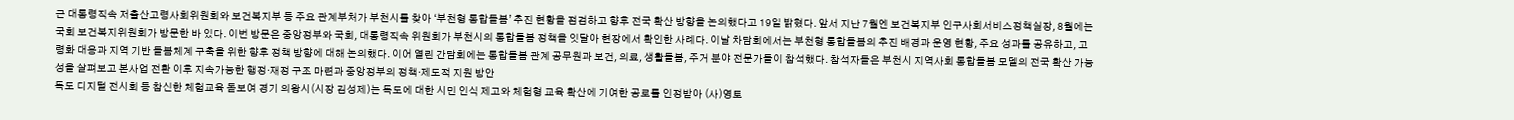근 대통령직속 저출산고령사회위원회와 보건복지부 등 주요 관계부처가 부천시를 찾아 ‘부천형 통합돌봄’ 추진 현황을 점검하고 향후 전국 확산 방향을 논의했다고 19일 밝혔다. 앞서 지난 7월엔 보건복지부 인구사회서비스정책실장, 8월에는 국회 보건복지위원회가 방문한 바 있다. 이번 방문은 중앙정부와 국회, 대통령직속 위원회가 부천시의 통합돌봄 정책을 잇달아 현장에서 확인한 사례다. 이날 차담회에서는 부천형 통합돌봄의 추진 배경과 운영 현황, 주요 성과를 공유하고, 고령화 대응과 지역 기반 돌봄체계 구축을 위한 향후 정책 방향에 대해 논의했다. 이어 열린 간담회에는 통합돌봄 관계 공무원과 보건, 의료, 생활돌봄, 주거 분야 전문가들이 참석했다. 참석자들은 부천시 지역사회 통합돌봄 모델의 전국 확산 가능성을 살펴보고 본사업 전환 이후 지속가능한 행정·재정 구조 마련과 중앙정부의 정책·제도적 지원 방안
독도 디지털 전시회 등 참신한 체험교육 돋보여 경기 의왕시(시장 김성제)는 독도에 대한 시민 인식 제고와 체험형 교육 확산에 기여한 공로를 인정받아 (사)영토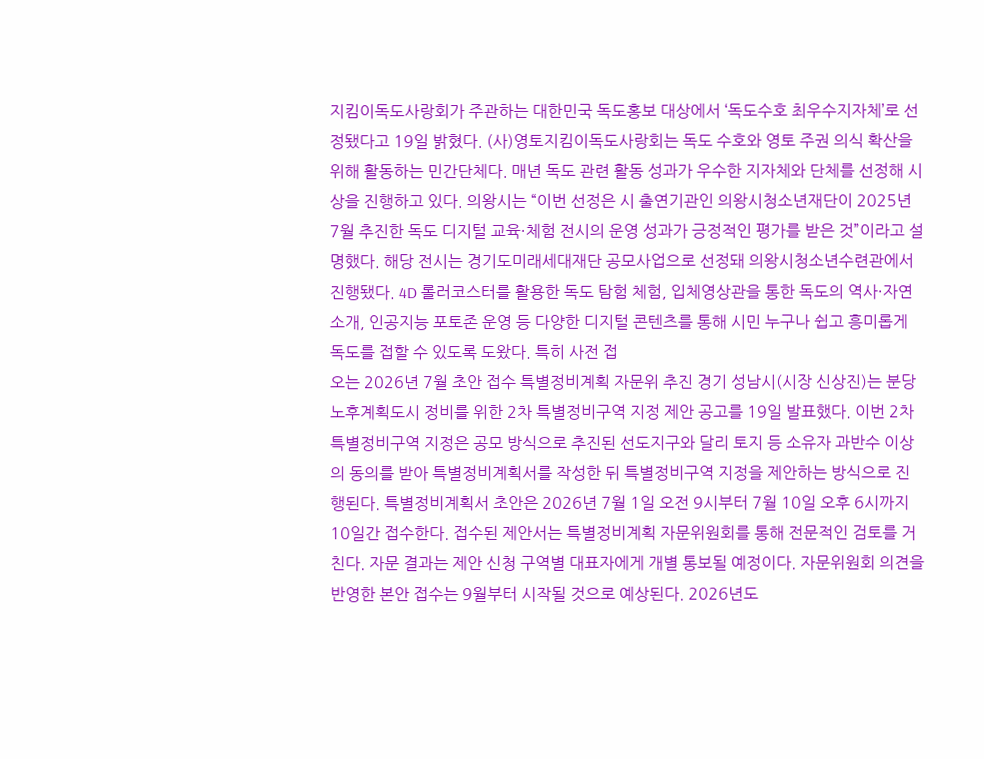지킴이독도사랑회가 주관하는 대한민국 독도홍보 대상에서 ‘독도수호 최우수지자체’로 선정됐다고 19일 밝혔다. (사)영토지킴이독도사랑회는 독도 수호와 영토 주권 의식 확산을 위해 활동하는 민간단체다. 매년 독도 관련 활동 성과가 우수한 지자체와 단체를 선정해 시상을 진행하고 있다. 의왕시는 “이번 선정은 시 출연기관인 의왕시청소년재단이 2025년 7월 추진한 독도 디지털 교육·체험 전시의 운영 성과가 긍정적인 평가를 받은 것”이라고 설명했다. 해당 전시는 경기도미래세대재단 공모사업으로 선정돼 의왕시청소년수련관에서 진행됐다. 4D 롤러코스터를 활용한 독도 탐험 체험, 입체영상관을 통한 독도의 역사·자연 소개, 인공지능 포토존 운영 등 다양한 디지털 콘텐츠를 통해 시민 누구나 쉽고 흥미롭게 독도를 접할 수 있도록 도왔다. 특히 사전 접
오는 2026년 7월 초안 접수 특별정비계획 자문위 추진 경기 성남시(시장 신상진)는 분당 노후계획도시 정비를 위한 2차 특별정비구역 지정 제안 공고를 19일 발표했다. 이번 2차 특별정비구역 지정은 공모 방식으로 추진된 선도지구와 달리 토지 등 소유자 과반수 이상의 동의를 받아 특별정비계획서를 작성한 뒤 특별정비구역 지정을 제안하는 방식으로 진행된다. 특별정비계획서 초안은 2026년 7월 1일 오전 9시부터 7월 10일 오후 6시까지 10일간 접수한다. 접수된 제안서는 특별정비계획 자문위원회를 통해 전문적인 검토를 거친다. 자문 결과는 제안 신청 구역별 대표자에게 개별 통보될 예정이다. 자문위원회 의견을 반영한 본안 접수는 9월부터 시작될 것으로 예상된다. 2026년도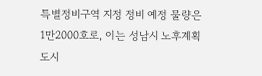특별정비구역 지정 정비 예정 물량은 1만2000호로, 이는 성남시 노후계획도시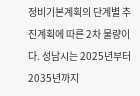정비기본계획의 단계별 추진계획에 따른 2차 물량이다. 성남시는 2025년부터 2035년까지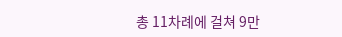총 11차례에 걸쳐 9만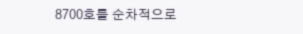8700호를 순차적으로